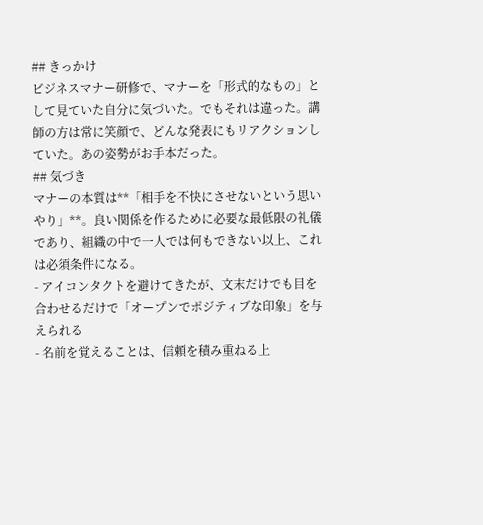## きっかけ
ビジネスマナー研修で、マナーを「形式的なもの」として見ていた自分に気づいた。でもそれは違った。講師の方は常に笑顔で、どんな発表にもリアクションしていた。あの姿勢がお手本だった。
## 気づき
マナーの本質は**「相手を不快にさせないという思いやり」**。良い関係を作るために必要な最低限の礼儀であり、組織の中で一人では何もできない以上、これは必須条件になる。
- アイコンタクトを避けてきたが、文末だけでも目を合わせるだけで「オープンでポジティブな印象」を与えられる
- 名前を覚えることは、信頼を積み重ねる上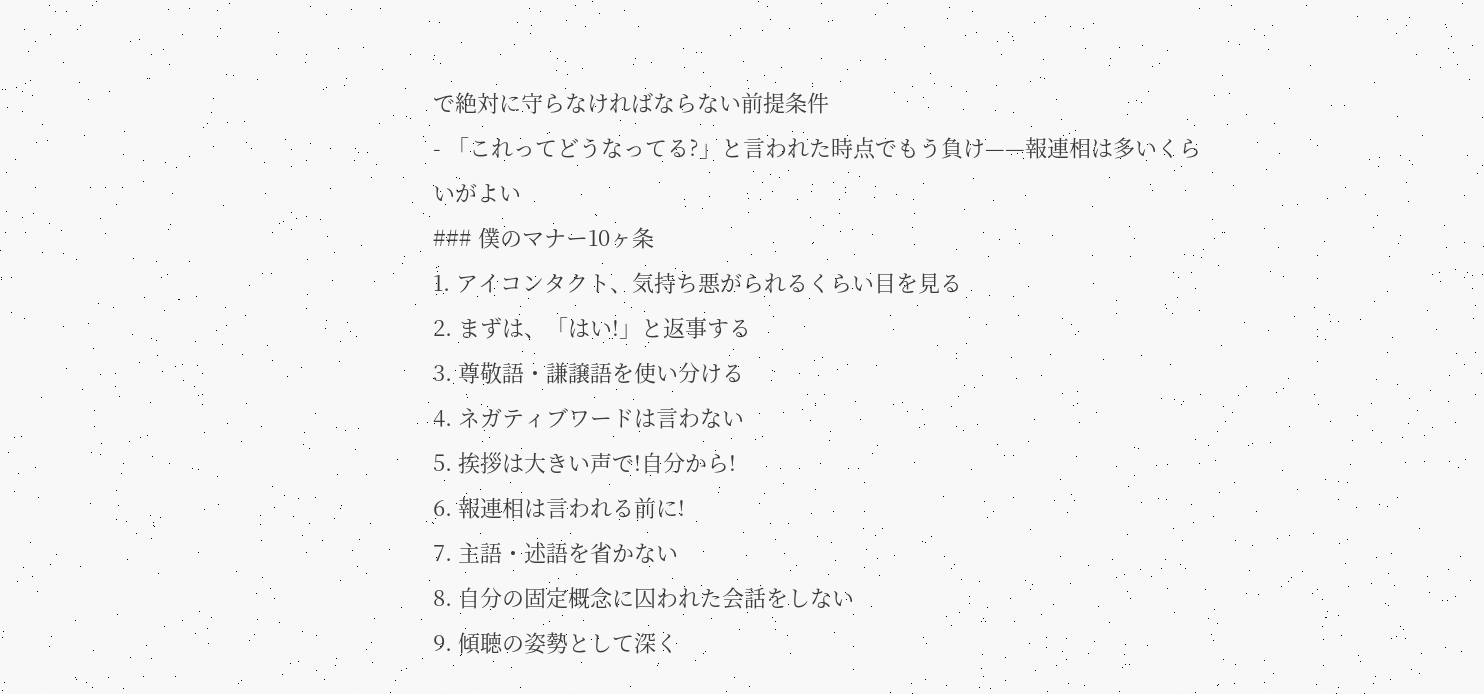で絶対に守らなければならない前提条件
- 「これってどうなってる?」と言われた時点でもう負け——報連相は多いくらいがよい
### 僕のマナー10ヶ条
1. アイコンタクト、気持ち悪がられるくらい目を見る
2. まずは、「はい!」と返事する
3. 尊敬語・謙譲語を使い分ける
4. ネガティブワードは言わない
5. 挨拶は大きい声で!自分から!
6. 報連相は言われる前に!
7. 主語・述語を省かない
8. 自分の固定概念に囚われた会話をしない
9. 傾聴の姿勢として深く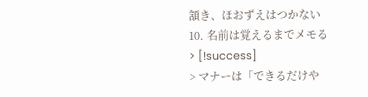頷き、ほおずえはつかない
10. 名前は覚えるまでメモる
> [!success]
> マナーは「できるだけや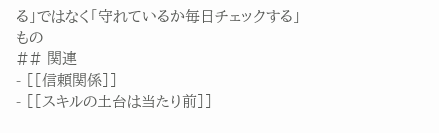る」ではなく「守れているか毎日チェックする」もの
## 関連
- [[信頼関係]]
- [[スキルの土台は当たり前]]